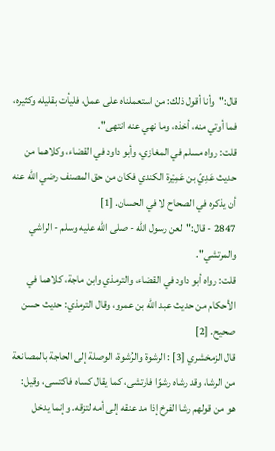قال:"وأنا أقول ذلك: من استعملناه على عمل، فليأت بقليله وكثيره، فما أوتي منه، أخذه، وما نهي عنه انتهى".
قلت: رواه مسلم في المغازي، وأبو داود في القضاء، وكلاهما من حديث عَدِيّ بن عَمِيْرة الكندي فكان من حق المصنف رضي الله عنه أن يذكره في الصحاح لا في الحسان. [1]
2847 - قال:"لعن رسول الله - صلى الله عليه وسلم - الراشي والمرتشي".
قلت: رواه أبو داود في القضاء، والترمذي وابن ماجة، كلاهما في الأحكام من حديث عبد الله بن عمرو، وقال الترمذي: حديث حسن صحيح. [2]
قال الزمخشري [3] : الرشوة والرُشوة، الوصلة إلى الحاجة بالمصانعة من الرشا، وقد رشاه رشوًا فارتشى، كما يقال كساه فاكتسى، وقيل: هو من قولهم رشا الفرخ إذا مد عنقه إلى أمه لتزقه. وإنما يدخل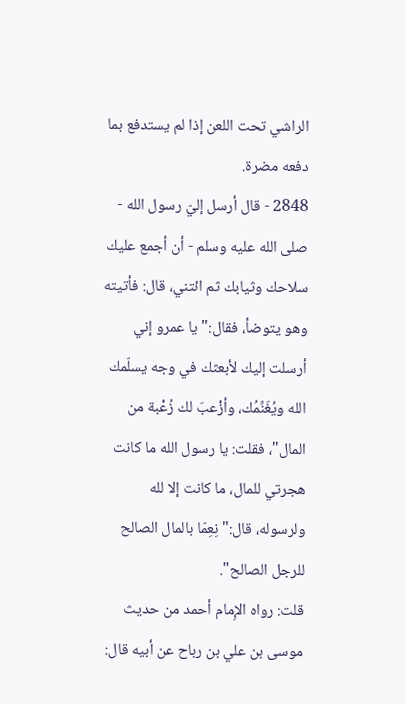الراشي تحت اللعن إذا لم يستدفع بما دفعه مضرة.
2848 - قال أرسل إليّ رسول الله - صلى الله عليه وسلم - أن أجمع عليك سلاحك وثيابك ثم ائتني، قال: فأتيته وهو يتوضأ، فقال:"يا عمرو إني أرسلت إليك لأبعثك في وجه يسلّمك الله ويُغَنِّمُك، وأزْعبَ لك زُعْبة من المال"، فقلت: يا رسول الله ما كانت هجرتي للمال، ما كانت إلا لله ولرسوله، قال:"نِعِمّا بالمال الصالح للرجل الصالح".
قلت: رواه الإِمام أحمد من حديث موسى بن علي بن رباح عن أبيه قال: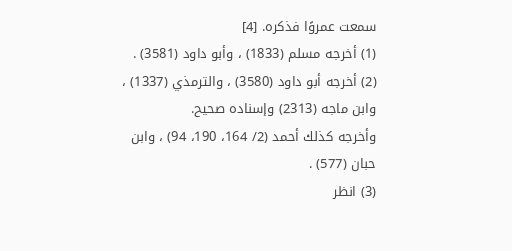سمعت عمروًا فذكره. [4]
(1) أخرجه مسلم (1833) ، وأبو داود (3581) .
(2) أخرجه أبو داود (3580) ، والترمذي (1337) ، وابن ماجه (2313) وإسناده صحيح.
وأخرجه كذلك أحمد (2/ 164، 190، 94) ، وابن حبان (577) .
(3) انظر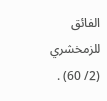الفائق للزمخشري (2/ 60) .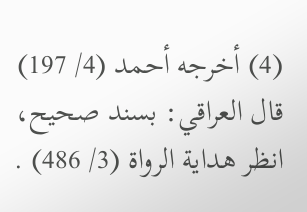(4) أخرجه أحمد (4/ 197) قال العراقي: بسند صحيح، انظر هداية الرواة (3/ 486) .